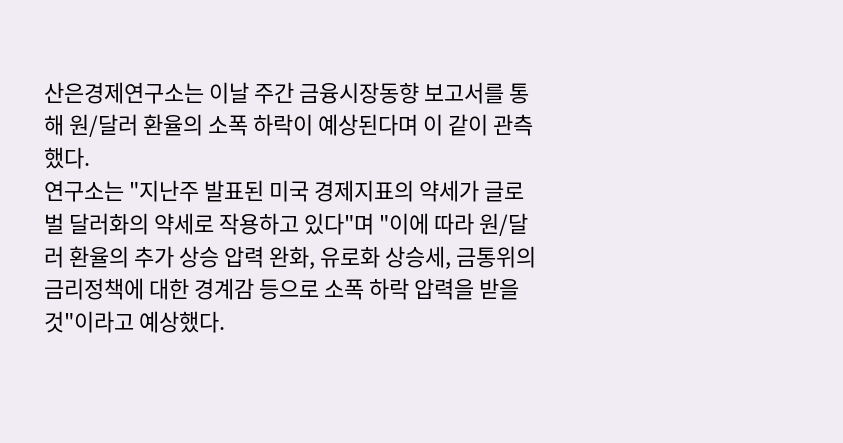산은경제연구소는 이날 주간 금융시장동향 보고서를 통해 원/달러 환율의 소폭 하락이 예상된다며 이 같이 관측했다.
연구소는 "지난주 발표된 미국 경제지표의 약세가 글로벌 달러화의 약세로 작용하고 있다"며 "이에 따라 원/달러 환율의 추가 상승 압력 완화, 유로화 상승세, 금통위의 금리정책에 대한 경계감 등으로 소폭 하락 압력을 받을 것"이라고 예상했다.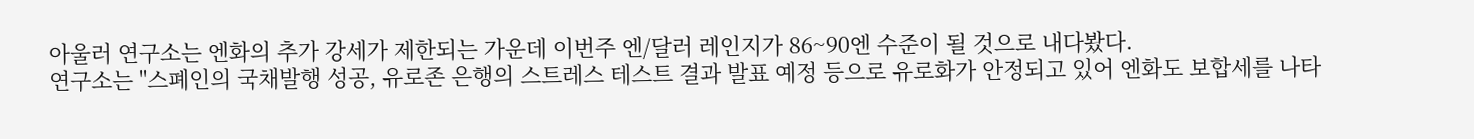아울러 연구소는 엔화의 추가 강세가 제한되는 가운데 이번주 엔/달러 레인지가 86~90엔 수준이 될 것으로 내다봤다.
연구소는 "스폐인의 국채발행 성공, 유로존 은행의 스트레스 테스트 결과 발표 예정 등으로 유로화가 안정되고 있어 엔화도 보합세를 나타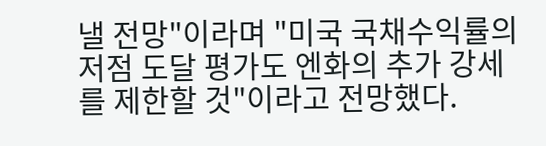낼 전망"이라며 "미국 국채수익률의 저점 도달 평가도 엔화의 추가 강세를 제한할 것"이라고 전망했다.